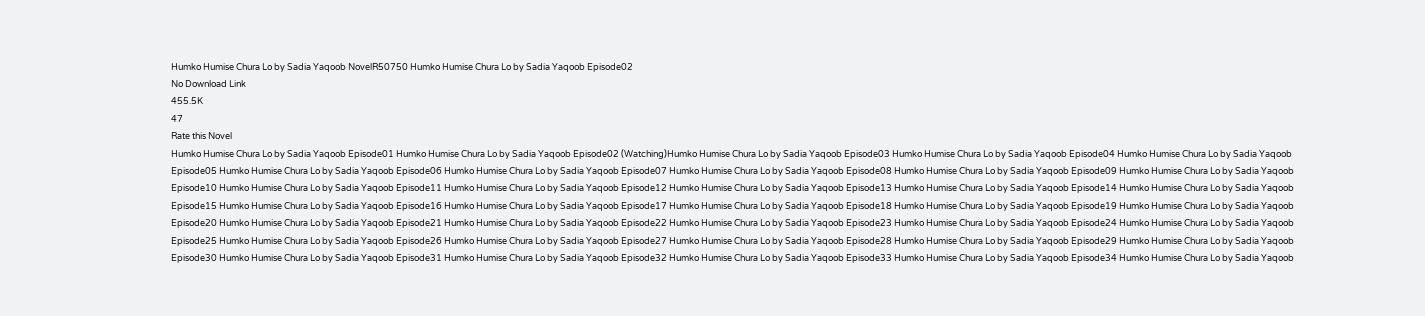Humko Humise Chura Lo by Sadia Yaqoob NovelR50750 Humko Humise Chura Lo by Sadia Yaqoob Episode02
No Download Link
455.5K
47
Rate this Novel
Humko Humise Chura Lo by Sadia Yaqoob Episode01 Humko Humise Chura Lo by Sadia Yaqoob Episode02 (Watching)Humko Humise Chura Lo by Sadia Yaqoob Episode03 Humko Humise Chura Lo by Sadia Yaqoob Episode04 Humko Humise Chura Lo by Sadia Yaqoob Episode05 Humko Humise Chura Lo by Sadia Yaqoob Episode06 Humko Humise Chura Lo by Sadia Yaqoob Episode07 Humko Humise Chura Lo by Sadia Yaqoob Episode08 Humko Humise Chura Lo by Sadia Yaqoob Episode09 Humko Humise Chura Lo by Sadia Yaqoob Episode10 Humko Humise Chura Lo by Sadia Yaqoob Episode11 Humko Humise Chura Lo by Sadia Yaqoob Episode12 Humko Humise Chura Lo by Sadia Yaqoob Episode13 Humko Humise Chura Lo by Sadia Yaqoob Episode14 Humko Humise Chura Lo by Sadia Yaqoob Episode15 Humko Humise Chura Lo by Sadia Yaqoob Episode16 Humko Humise Chura Lo by Sadia Yaqoob Episode17 Humko Humise Chura Lo by Sadia Yaqoob Episode18 Humko Humise Chura Lo by Sadia Yaqoob Episode19 Humko Humise Chura Lo by Sadia Yaqoob Episode20 Humko Humise Chura Lo by Sadia Yaqoob Episode21 Humko Humise Chura Lo by Sadia Yaqoob Episode22 Humko Humise Chura Lo by Sadia Yaqoob Episode23 Humko Humise Chura Lo by Sadia Yaqoob Episode24 Humko Humise Chura Lo by Sadia Yaqoob Episode25 Humko Humise Chura Lo by Sadia Yaqoob Episode26 Humko Humise Chura Lo by Sadia Yaqoob Episode27 Humko Humise Chura Lo by Sadia Yaqoob Episode28 Humko Humise Chura Lo by Sadia Yaqoob Episode29 Humko Humise Chura Lo by Sadia Yaqoob Episode30 Humko Humise Chura Lo by Sadia Yaqoob Episode31 Humko Humise Chura Lo by Sadia Yaqoob Episode32 Humko Humise Chura Lo by Sadia Yaqoob Episode33 Humko Humise Chura Lo by Sadia Yaqoob Episode34 Humko Humise Chura Lo by Sadia Yaqoob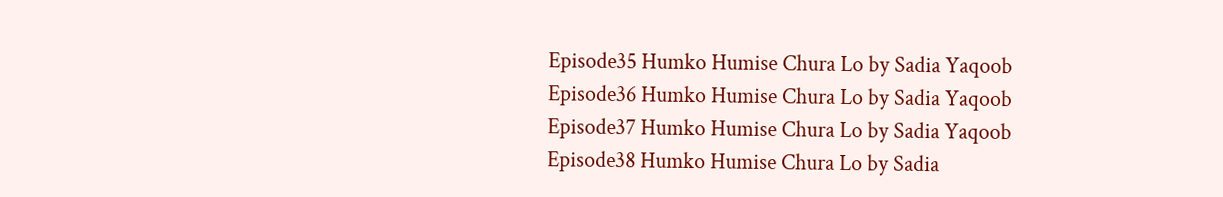Episode35 Humko Humise Chura Lo by Sadia Yaqoob Episode36 Humko Humise Chura Lo by Sadia Yaqoob Episode37 Humko Humise Chura Lo by Sadia Yaqoob Episode38 Humko Humise Chura Lo by Sadia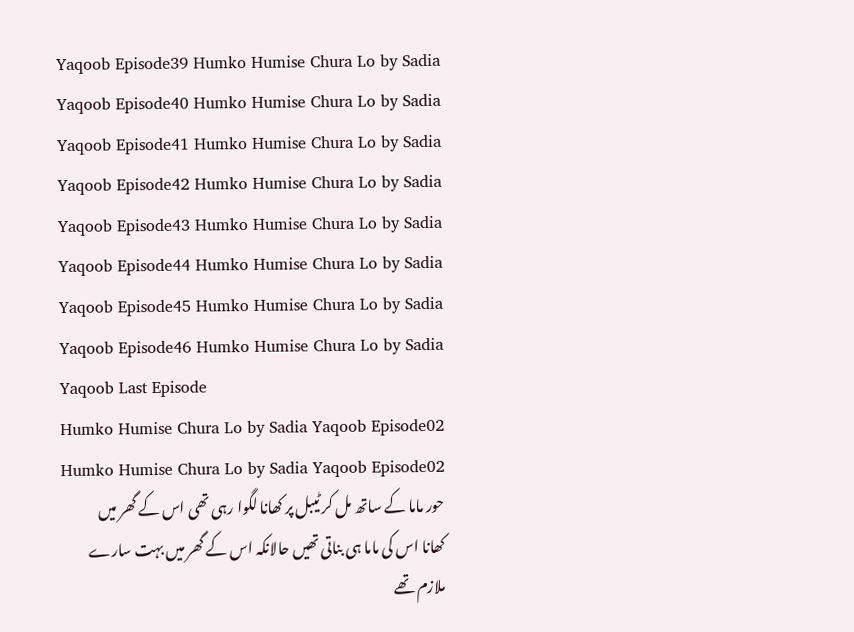Yaqoob Episode39 Humko Humise Chura Lo by Sadia Yaqoob Episode40 Humko Humise Chura Lo by Sadia Yaqoob Episode41 Humko Humise Chura Lo by Sadia Yaqoob Episode42 Humko Humise Chura Lo by Sadia Yaqoob Episode43 Humko Humise Chura Lo by Sadia Yaqoob Episode44 Humko Humise Chura Lo by Sadia Yaqoob Episode45 Humko Humise Chura Lo by Sadia Yaqoob Episode46 Humko Humise Chura Lo by Sadia Yaqoob Last Episode
Humko Humise Chura Lo by Sadia Yaqoob Episode02
Humko Humise Chura Lo by Sadia Yaqoob Episode02
حور ماما کے ساتھ مل کر ٹیبل پر کھانا لگوا رہی تھی اس کے گھر میں کھانا اس کی ماما ہی بناتی تھیں حالانکہ اس کے گھر میں بہت سارے ملازم تھے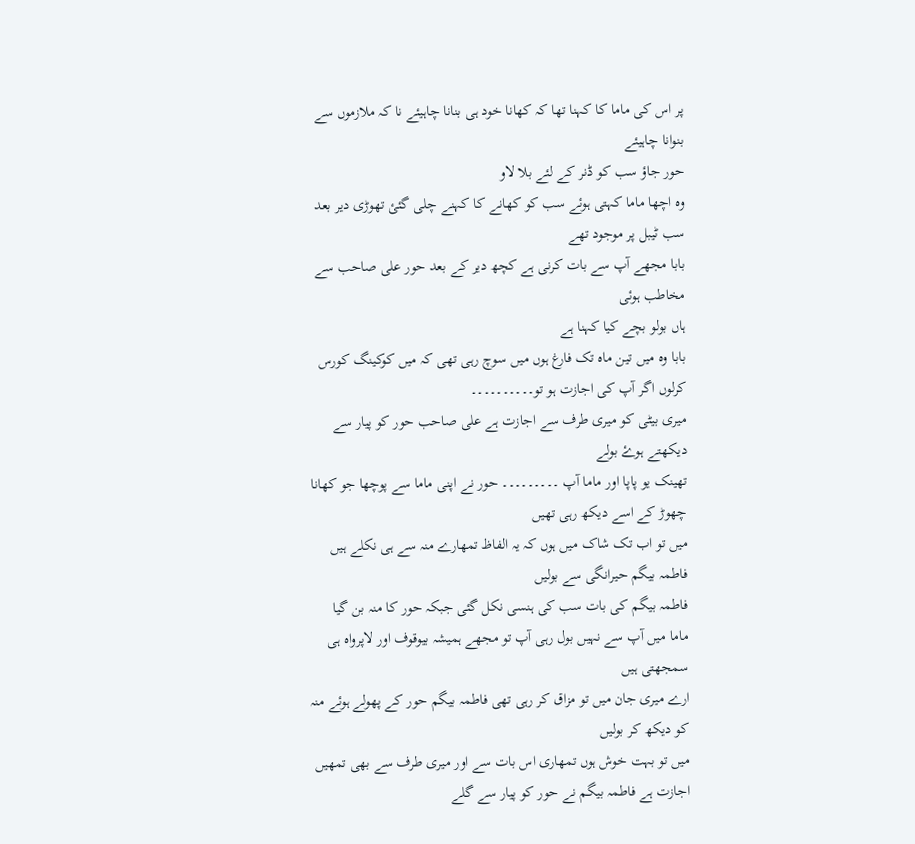پر اس کی ماما کا کہنا تھا کہ کھانا خود ہی بنانا چاہیئے نا کہ ملازموں سے بنوانا چاہیئے
حور جاؤ سب کو ڈنر کے لئے بلا لاو
وہ اچھا ماما کہتی ہوئے سب کو کھانے کا کہنے چلی گئئ تھوڑی دیر بعد سب ٹیبل پر موجود تھے
بابا مجھے آپ سے بات کرنی ہے کچھ دیر کے بعد حور علی صاحب سے مخاطب ہوئی
ہاں بولو بچے کیا کہنا ہے
بابا وہ میں تین ماہ تک فارغ ہوں میں سوچ رہی تھی کہ میں کوکینگ کورس کرلوں اگر آپ کی اجازت ہو تو۔۔۔۔۔۔۔۔۔۔
میری بیٹی کو میری طرف سے اجازت ہے علی صاحب حور کو پیار سے دیکھتے ہوۓ بولے
تھینک یو پاپا اور ماما آپ ۔۔۔۔۔۔۔۔۔ حور نے اپنی ماما سے پوچھا جو کھانا چھوڑ کے اسے دیکھ رہی تھیں
میں تو اب تک شاک میں ہوں کہ یہ الفاظ تمھارے منہ سے ہی نکلے ہیں
فاطمہ بیگم حیرانگی سے بولیں
فاطمہ بیگم کی بات سب کی ہنسی نکل گئی جبکہ حور کا منہ بن گیا
ماما میں آپ سے نہیں بول رہی آپ تو مجھے ہمیشہ بیوقوف اور لاپرواہ ہی سمجھتی ہیں
ارے میری جان میں تو مزاق کر رہی تھی فاطمہ بیگم حور کے پھولے ہوئے منہ کو دیکھ کر بولیں
میں تو بہت خوش ہوں تمھاری اس بات سے اور میری طرف سے بھی تمھیں اجازت ہے فاطمہ بیگم نے حور کو پیار سے گلے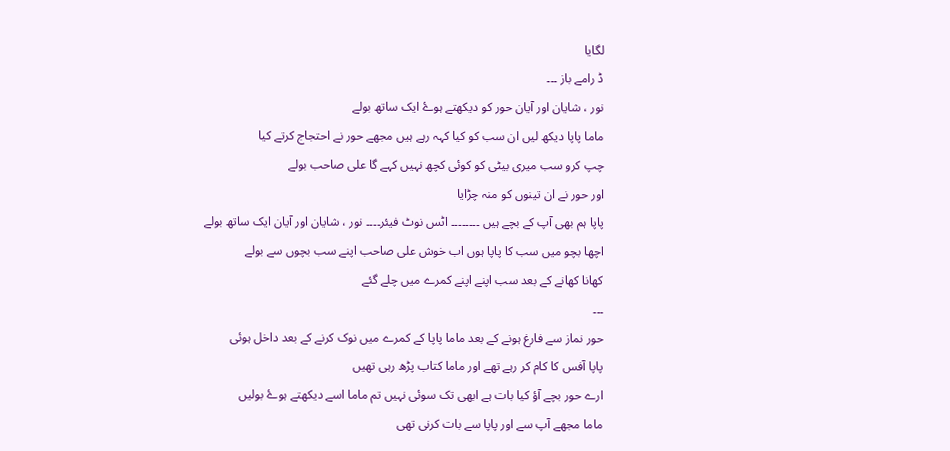لگایا
ڈ رامے باز ۔۔۔
نور ، شایان اور آیان حور کو دیکھتے ہوۓ ایک ساتھ بولے
ماما پاپا دیکھ لیں ان سب کو کیا کہہ رہے ہیں مجھے حور نے احتجاج کرتے کیا
چپ کرو سب میری بیٹی کو کوئی کچھ نہیں کہے گا علی صاحب بولے
اور حور نے ان تینوں کو منہ چڑایا
پاپا ہم بھی آپ کے بچے ہیں ۔۔۔۔۔۔۔۔ اٹس نوٹ فیئر۔۔۔۔ نور ، شایان اور آیان ایک ساتھ بولے
اچھا بچو میں سب کا پاپا ہوں اب خوش علی صاحب اپنے سب بچوں سے بولے
کھانا کھانے کے بعد سب اپنے اپنے کمرے میں چلے گئے
۔۔۔
حور نماز سے فارغ ہونے کے بعد ماما پاپا کے کمرے میں نوک کرنے کے بعد داخل ہوئی
پاپا آفس کا کام کر رہے تھے اور ماما کتاب پڑھ رہی تھیں
ارے حور بچے آؤ کیا بات ہے ابھی تک سوئی نہیں تم ماما اسے دیکھتے ہوۓ بولیں
ماما مجھے آپ سے اور پاپا سے بات کرنی تھی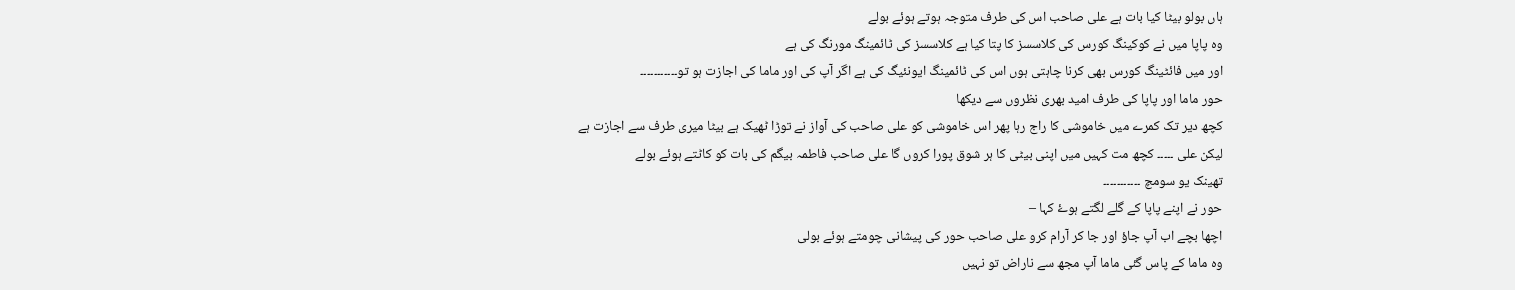ہاں بولو بیٹا کیا بات ہے علی صاحب اس کی طرف متوجہ ہوتے ہوئے بولے
وہ پاپا میں نے کوکینگ کورس کی کلاسسز کا پتا کیا ہے کلاسسز کی ٹائمینگ مورنگ کی ہے
اور میں فائٹینگ کورس بھی کرنا چاہتی ہوں اس کی ٹائمینگ ایونئیگ کی ہے اگر آپ کی اور ماما کی اجازت ہو تو۔۔۔۔۔۔۔۔۔۔۔
حور ماما اور پاپا کی طرف امید بھری نظروں سے دیکھا
کچھ دیر تک کمرے میں خاموشی کا راج رہا پھر اس خاموشی کو علی صاحب کی آواز نے توڑا ٹھیک ہے بیٹا میری طرف سے اجازت ہے
لیکن علی ۔۔۔۔۔ کچھ مت کہیں میں اپنی بیٹی کا ہر شوق پورا کروں گا علی صاحب فاطمہ بیگم کی بات کو کاٹتے ہوئے بولے
تھینک یو سومچ ۔۔۔۔۔۔۔۔۔۔۔
حور نے اپنے پاپا کے گلے لگتے ہوۓ کہا –
اچھا بچے اب آپ جاؤ اور جا کر آرام کرو علی صاحب حور کی پیشانی چومتے ہوئے بولی
وہ ماما کے پاس گئی ماما آپ مجھ سے ناراض تو نہیں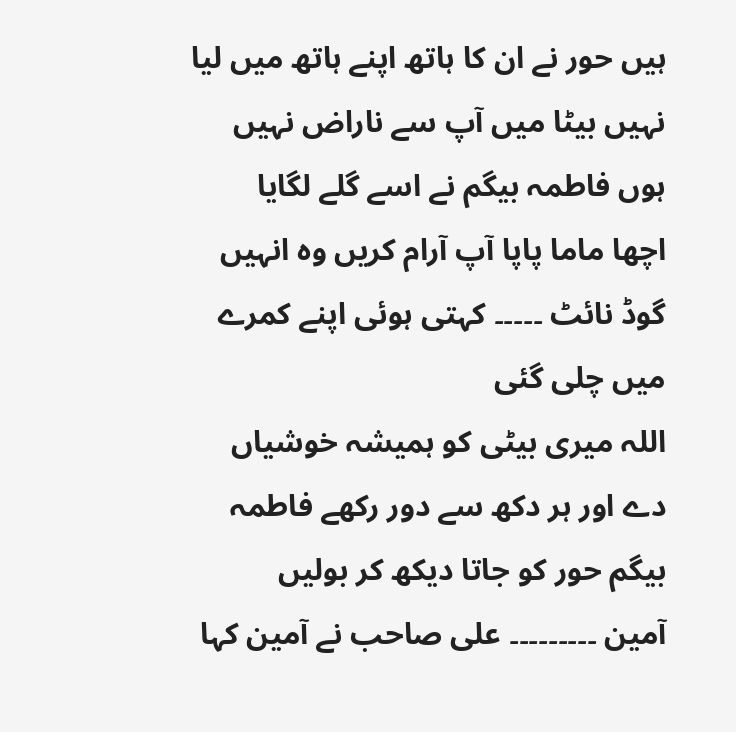ہیں حور نے ان کا ہاتھ اپنے ہاتھ میں لیا
نہیں بیٹا میں آپ سے ناراض نہیں ہوں فاطمہ بیگم نے اسے گلے لگایا
اچھا ماما پاپا آپ آرام کریں وہ انہیں گوڈ نائٹ ۔۔۔۔۔ کہتی ہوئی اپنے کمرے میں چلی گئی
اللہ میری بیٹی کو ہمیشہ خوشیاں دے اور ہر دکھ سے دور رکھے فاطمہ بیگم حور کو جاتا دیکھ کر بولیں
آمین ۔۔۔۔۔۔۔۔۔ علی صاحب نے آمین کہا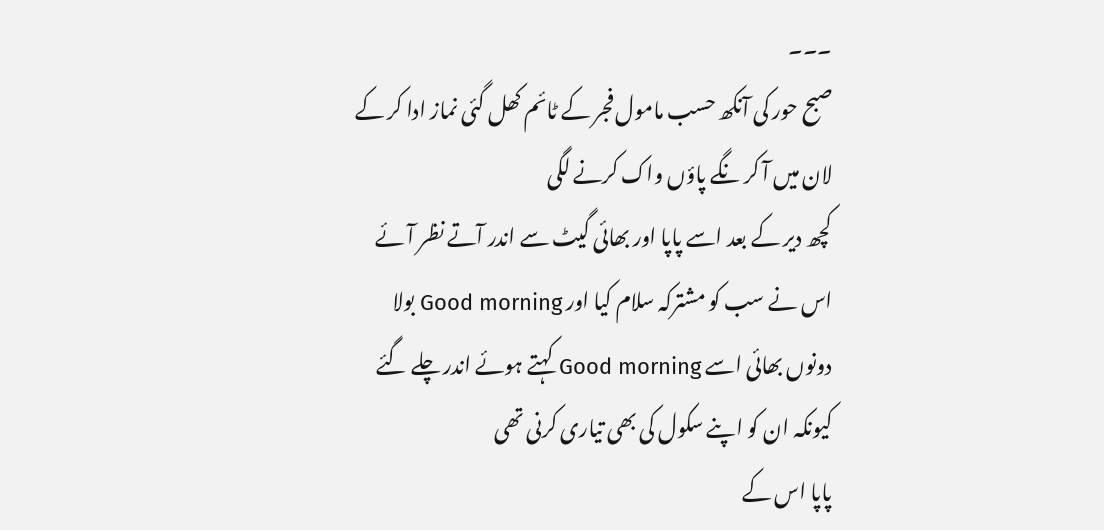۔۔۔
صبح حور کی آنکھ حسب مامول فجر کے ٹائم کھل گئی نماز ادا کر کے لان میں آ کر نگے پاؤں واک کرنے لگی
کچھ دیر کے بعد اسے پاپا اور بھائی گیٹ سے اندر آتے نظر آئے اس نے سب کو مشترکہ سلام کیا اور Good morning بولا
دونوں بھائی اسے Good morning کہتے ہوئے اندر چلے گئے کیونکہ ان کو اپنے سکول کی بھی تیاری کرنی تھی
پاپا اس کے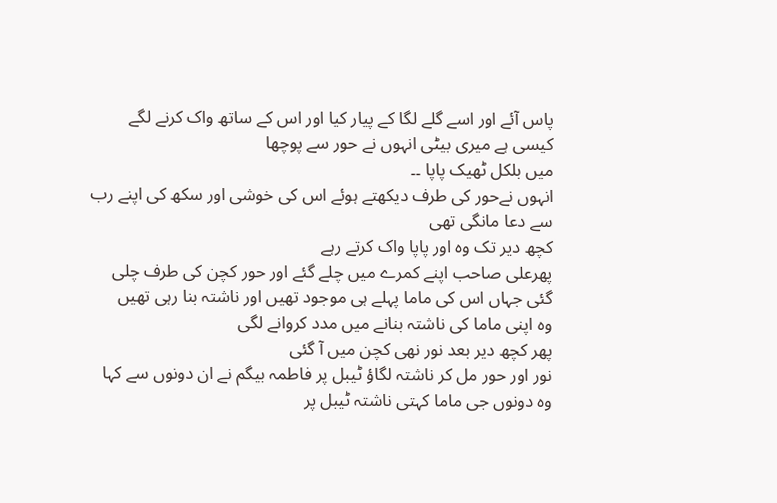پاس آئے اور اسے گلے لگا کے پیار کیا اور اس کے ساتھ واک کرنے لگے
کیسی ہے میری بیٹی انہوں نے حور سے پوچھا
میں بلکل ٹھیک پاپا ۔۔
انہوں نےحور کی طرف دیکھتے ہوئے اس کی خوشی اور سکھ کی اپنے رب سے دعا مانگی تھی
کچھ دیر تک وہ اور پاپا واک کرتے رہے
پھرعلی صاحب اپنے کمرے میں چلے گئے اور حور کچن کی طرف چلی گئی جہاں اس کی ماما پہلے ہی موجود تھیں اور ناشتہ بنا رہی تھیں
وہ اپنی ماما کی ناشتہ بنانے میں مدد کروانے لگی
پھر کچھ دیر بعد نور نھی کچن میں آ گئی
نور اور حور مل کر ناشتہ لگاؤ ٹیبل پر فاطمہ بیگم نے ان دونوں سے کہا وہ دونوں جی ماما کہتی ناشتہ ٹیبل پر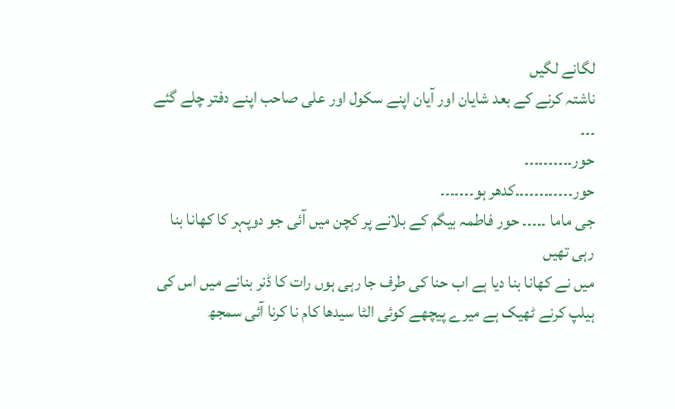لگانے لگیں
ناشتہ کرنے کے بعد شایان اور آیان اپنے سکول اور علی صاحب اپنے دفتر چلے گئے
۔۔۔
حور۔۔۔۔۔۔۔۔۔۔
حور۔۔۔۔۔۔۔۔۔۔۔۔کدھر ہو۔۔۔۔۔۔۔
جی ماما ۔۔۔۔۔ حور فاطمہ بیگم کے بلانے پر کچن میں آئی جو دوپہر کا کھانا بنا رہی تھیں
میں نے کھانا بنا دیا ہے اب حنا کی طرف جا رہی ہوں رات کا ڈنر بنانے میں اس کی ہیلپ کرنے ٹھیک ہے میرے پیچھے کوئی الٹا سیدھا کام نا کرنا آئی سمجھ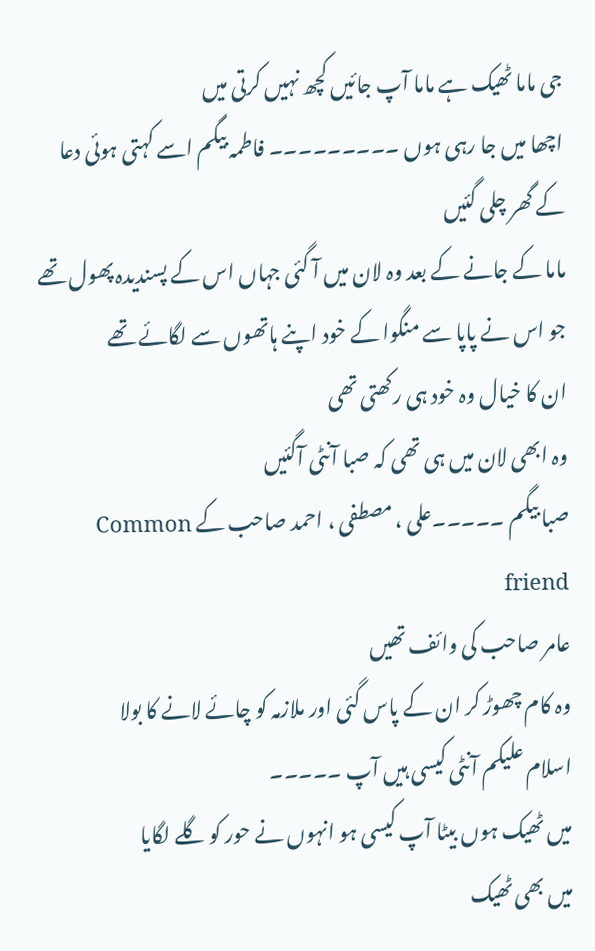جی ماما ٹھیک ہے ماما آپ جائیں کچھ نہیں کرتی میں
اچھا میں جا رہی ہوں ۔۔۔۔۔۔۔۔۔ فاطمہ بیگم اسے کہتی ہوئی دعا کے گھر چلی گئیں
ماما کے جانے کے بعد وہ لان میں آ گئی جہاں اس کے پسندیدہ پھول تھے جو اس نے پاپا سے منگوا کے خود اپنے ہاتھوں سے لگائے تھے
ان کا خیال وہ خود ہی رکھتی تھی
وہ ابھی لان میں ہی تھی کہ صبا آنٹی آگئیں
صبا بیگم ۔۔۔۔۔علی ، مصطفی ، احمد صاحب کے Common friend
عامر صاحب کی وائف تھیں
وہ کام چھوڑ کر ان کے پاس گئی اور ملازمہ کو چائے لانے کا بولا
اسلام علیکم آنٹی کیسی ہیں آپ ۔۔۔۔۔
میں ٹھیک ہوں بیٹا آپ کیسی ہو انہوں نے حور کو گلے لگایا
میں بھی ٹھیک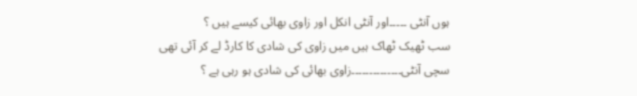ہوں آنٹی ۔۔۔۔۔اور آنٹی انکل اور زاوی بھائی کیسے ہیں ؟
سب ٹھیک ٹھاک ہیں میں زاوی کی شادی کا کارڈ لے کر آئی تھی
سچی آنٹی۔۔۔۔۔۔۔۔۔۔۔۔۔۔زاوی بھائی کی شادی ہو رہی ہے ؟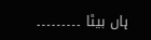ہاں بیٹا ۔۔۔۔۔۔۔۔۔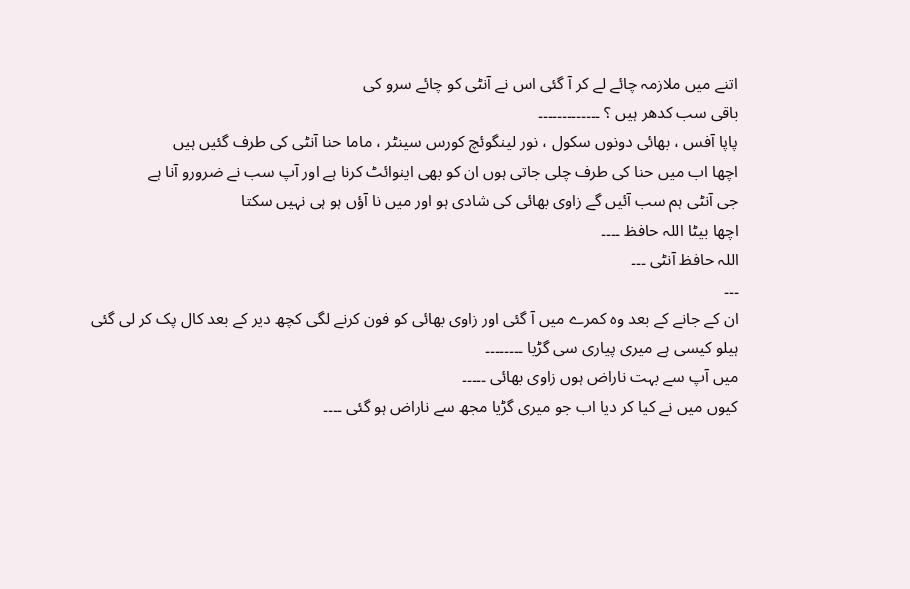اتنے میں ملازمہ چائے لے کر آ گئی اس نے آنٹی کو چائے سرو کی
باقی سب کدھر ہیں ؟ ۔۔۔۔۔۔۔۔۔۔۔۔۔
پاپا آفس ، بھائی دونوں سکول ، نور لینگوئچ کورس سینٹر ، ماما حنا آنٹی کی طرف گئیں ہیں
اچھا اب میں حنا کی طرف چلی جاتی ہوں ان کو بھی اینوائٹ کرنا ہے اور آپ سب نے ضرورو آنا ہے
جی آنٹی ہم سب آئیں گے زاوی بھائی کی شادی ہو اور میں نا آؤں ہو ہی نہیں سکتا
اچھا بیٹا اللہ حافظ ۔۔۔۔
اللہ حافظ آنٹی ۔۔۔
۔۔۔
ان کے جانے کے بعد وہ کمرے میں آ گئی اور زاوی بھائی کو فون کرنے لگی کچھ دیر کے بعد کال پک کر لی گئی
ہیلو کیسی ہے میری پیاری سی گڑیا ۔۔۔۔۔۔۔۔
میں آپ سے بہت ناراض ہوں زاوی بھائی ۔۔۔۔۔
کیوں میں نے کیا کر دیا اب جو میری گڑیا مجھ سے ناراض ہو گئی ۔۔۔۔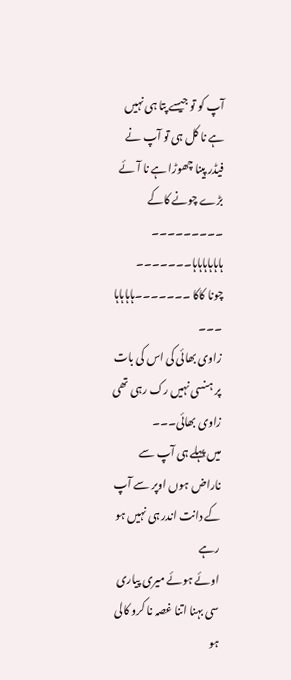آپ کو تو جیسے پتا ہی نہیں ہے نا کل ہی تو آپ نے فیڈر پینا چھوڑا ہے نا آئے بڑے چونے کاکے ۔۔۔۔۔۔۔۔۔
ہاہاہاہاہاہا۔۔۔۔۔۔۔
چونا کاکا ۔۔۔۔۔۔۔ہاہاہاہا ۔۔۔
زاوی بھائی کی اس کی بات پر ہنسی نہیں رک رہی تھی
زاوی بھائی۔۔۔
میں پہلے ہی آپ سے ناراض ہوں اوپر سے آپ کے دانت اندر ہی نہیں ہو رہے
اوئے ہوئے میری پیاری سی بہنا اتنا غصہ نا کرو کالی ہو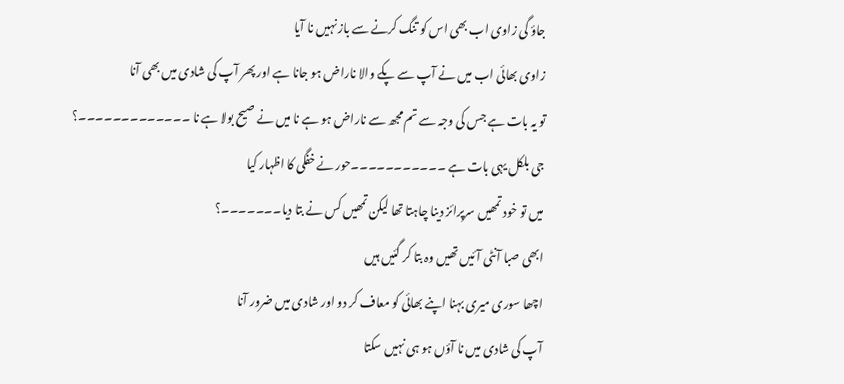جاؤ گی زاوی اب بھی اس کو تنگ کرنے سے باز نہیں نا آیا
زاوی بھائی اب میں نے آپ سے پکے والا ناراض ہو جانا ہے اور پھر آپ کی شادی میں بھی آنا
تو یہ بات ہے جس کی وجہ سے تم مجھ سے ناراض ہو ہے نا میں نے صیح بولا ہے نا ۔۔۔۔۔۔۔۔۔۔۔۔۔؟
جی بلکل یہی بات ہے ۔۔۔۔۔۔۔۔۔۔۔حور نے خفگی کا اظہار کیا
میں تو خود تمھیں سرپرائز دینا چاہتا تھا لیکن تمھیں کس نے بتا دیا۔۔۔۔۔۔۔؟
ابھی صبا آنٹی آئیں تھیں وہ بتا کر گئیں ہیں
اچھا سوری میری بہنا اپنے بھائی کو معاف کر دو اور شادی میں ضرور آنا
آپ کی شادی میں نا آؤں ہو ہی نہیں سکتا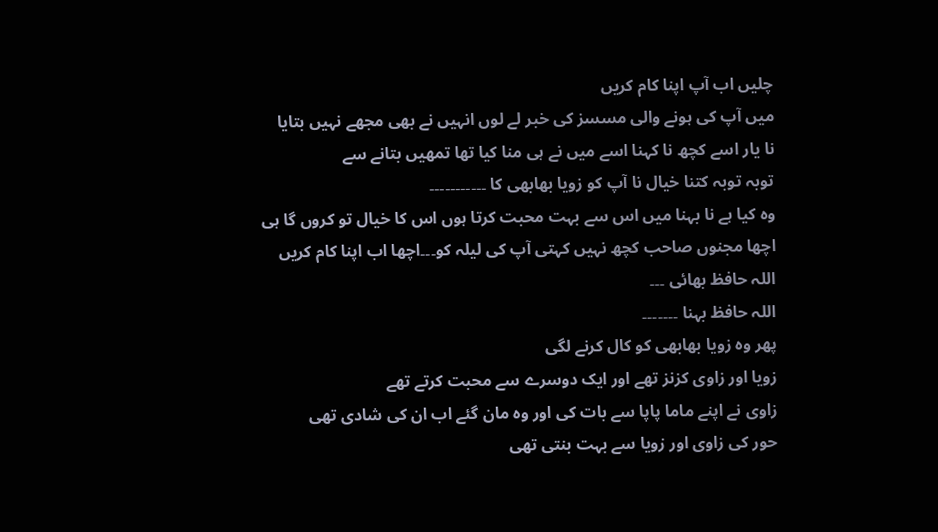چلیں اب آپ اپنا کام کریں
میں آپ کی ہونے والی مسسز کی خبر لے لوں انہیں نے بھی مجھے نہیں بتایا
نا یار اسے کچھ نا کہنا اسے میں نے ہی منا کیا تھا تمھیں بتانے سے
توبہ توبہ کتنا خیال نا آپ کو زویا بھابھی کا ۔۔۔۔۔۔۔۔۔۔۔
وہ کیا ہے نا بہنا میں اس سے بہت محبت کرتا ہوں اس کا خیال تو کروں گا ہی
اچھا مجنوں صاحب کچھ نہیں کہتی آپ کی لیلہ کو۔۔۔اچھا اب اپنا کام کریں
اللہ حافظ بھائی ۔۔۔
اللہ حافظ بہنا ۔۔۔۔۔۔۔
پھر وہ زویا بھابھی کو کال کرنے لگی
زویا اور زاوی کزنز تھے اور ایک دوسرے سے محبت کرتے تھے
زاوی نے اپنے ماما پاپا سے بات کی اور وہ مان گئے اب ان کی شادی تھی
حور کی زاوی اور زویا سے بہت بنتی تھی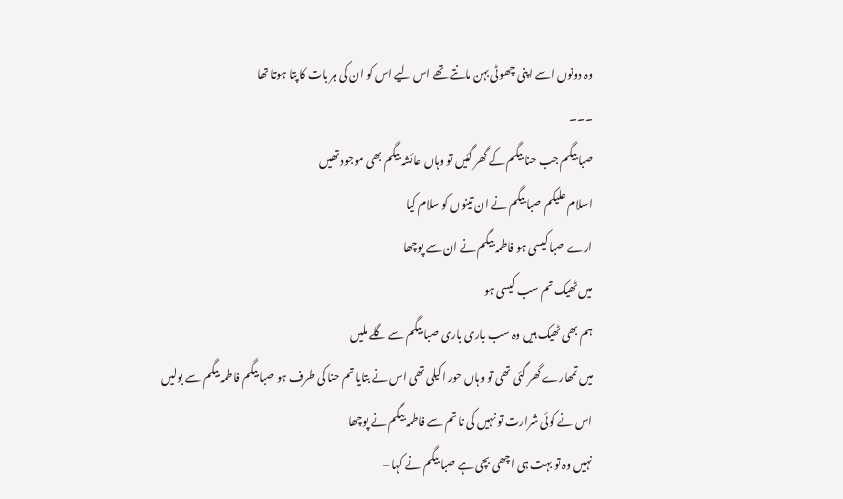وہ دونوں اسے اپنی چھوٹی بہن مانتے تھے اس لیے اس کو ان کی ہر بات کا پتا ہوتا تھا
۔۔۔
صبا بیگم جب حنا بیگم کے گھر گئیں تو وہاں عائشہ بیگم بھی موجود تھیں
اسلام علیکم صبا بیگم نے ان تینوں کو سلام کیا
ارے صبا کیسی ہو فاطمہ بیگم نے ان سے پوچھا
میں ٹھیک تم سب کیسی ہو
ہم بھی ٹھیک ہیں وہ سب باری باری صبا بیگم سے گلے ملیں
میں تمھارے گھر گئی تھی تو وہاں حور اکیلی تھی اس نے بتایا تم حنا کی طرف ہو صبا بیگم فاطمہ بیگم سے بولیں
اس نے کوئی شرارت تو نہیں کی نا تم سے فاطمہ بیگم نے پوچھا
نہیں وہ تو بہت ہی اچھی بچی ہے صبا بیگم نے کہا –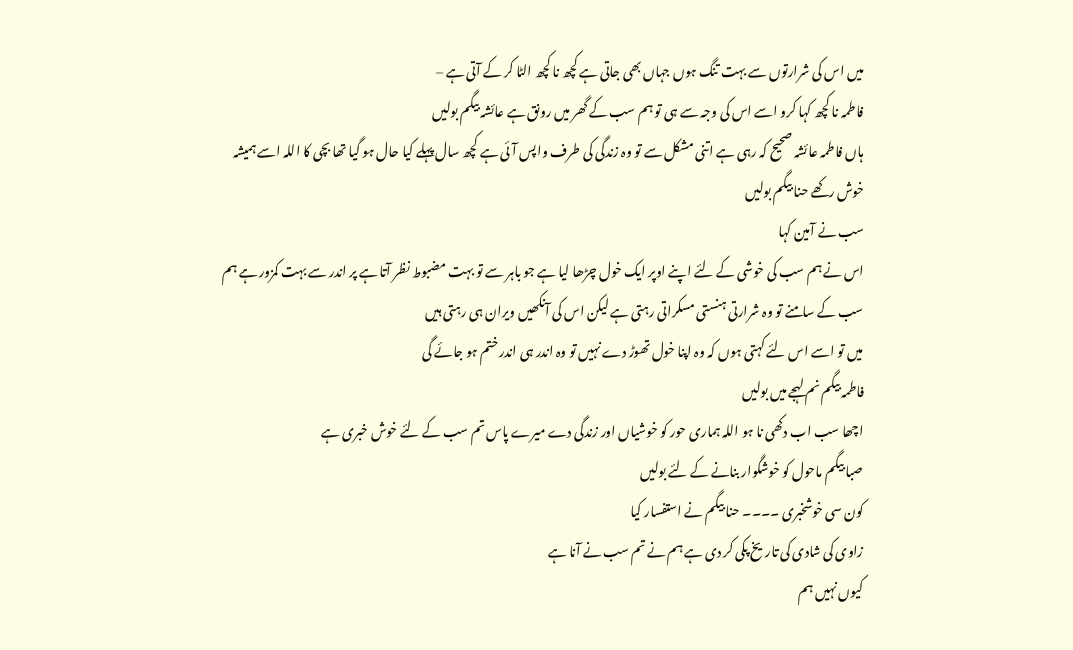میں اس کی شرارتوں سے بہت تنگ ہوں جہاں بھی جاتی ہے کچھ نا کچھ الٹا کر کے آتی ہے –
فاطمہ نا کچھ کہا کرو اسے اس کی وجہ سے ہی تو ہم سب کے گھر میں رونق ہے عائشہ بیگم بولیں
ہاں فاطمہ عائشہ صحیح کہ رہی ہے اتنی مشکل سے تو وہ زندگی کی طرف واپس آئی ہے کچھ سال پہلے کیا حال ہو گیا تھا بچی کا اللہ اسے ہمیشہ خوش رکھے حنا بیگم بولیں
سب نے آمین کہا
اس نے ہم سب کی خوشی کے لئے اپنے اوپر ایک خول چڑھا لیا ہے جو باہر سے تو بہت مضبوط نظر آتا ہے پر اندر سے بہت کمزور ہے ہم سب کے سامنے تو وہ شرارتی ہنستی مسکراتی رہتی ہے لیکن اس کی آنکھیں ویران ہی رہتی ہیں
میں تو اسے اس لئے کہتی ہوں کہ وہ اپنا خول تھوڑ دے نہیں تو وہ اندر ہی اندر ختم ہو جائے گی
فاطمہ بیگم نم لہجے میں بولیں
اچھا سب اب دکھی نا ہو اللہ ہماری حور کو خوشیاں اور زندگی دے میرے پاس تم سب کے لئے خوش خبری ہے
صبا بیگم ماحول کو خوشگوار بنانے کے لئے بولیں
کون سی خوشخبری ۔۔۔۔ حنا بیگم نے استفسار کیا
زاوی کی شادی کی تاریخ پکی کر دی ہے ہم نے تم سب نے آنا ہے
کیوں نہیں ہم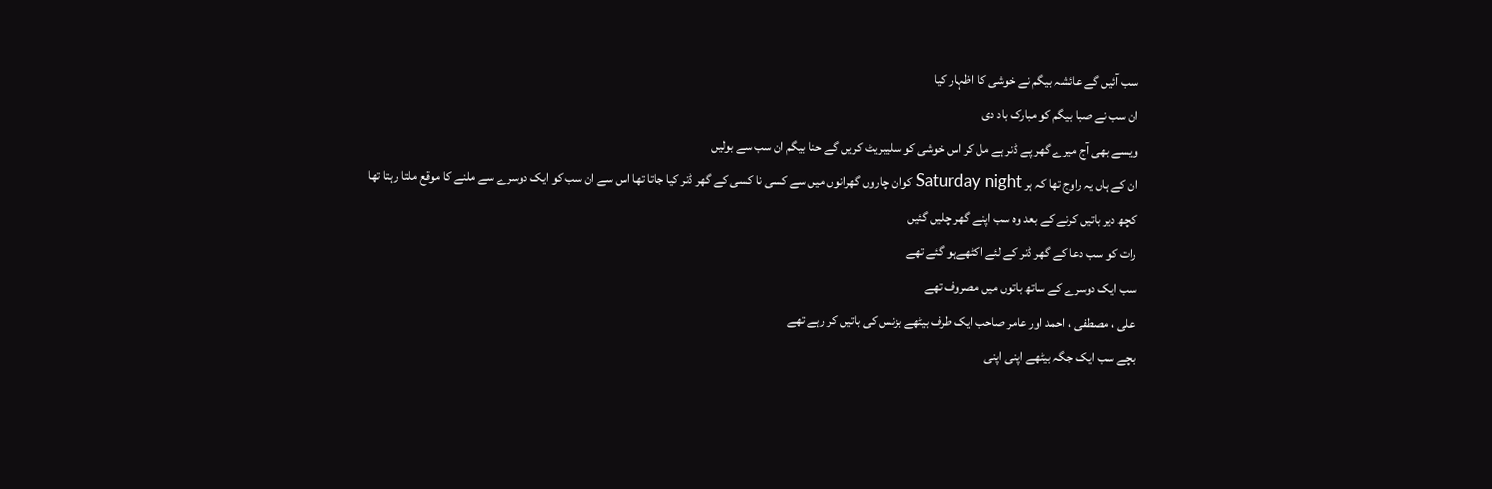سب آئیں گے عائشہ بیگم نے خوشی کا اظہار کیا
ان سب نے صبا بیگم کو مبارک باد دی
ویسے بھی آج میرے گھر پے ڈنر ہے مل کر اس خوشی کو سلیبریٹ کریں گے حنا بیگم ان سب سے بولیں
ان کے ہاں یہ راوج تھا کہ ہر Saturday night کوان چاروں گھرانوں میں سے کسی نا کسی کے گھر ڈنر کیا جاتا تھا اس سے ان سب کو ایک دوسرے سے ملنے کا موقع ملتا رہتا تھا
کچھ دیر باتیں کرنے کے بعد وہ سب اپنے گھر چلیں گئیں
رات کو سب دعا کے گھر ڈنر کے لئے اکٹھےہو گئے تھے
سب ایک دوسرے کے ساتھ باتوں میں مصروف تھے
علی ، مصطفی ، احمد اور عامر صاحب ایک طرف بیٹھے بزنس کی باتیں کر رہے تھے
بچے سب ایک جگہ بیٹھے اپنی اپنی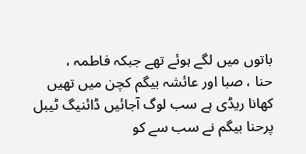باتوں میں لگے ہوئے تھے جبکہ فاطمہ ،
حنا ، صبا اور عائشہ بیگم کچن میں تھیں
کھانا ریڈی ہے سب لوگ آجائیں ڈائنیگ ٹیبل پرحنا بیگم نے سب سے کو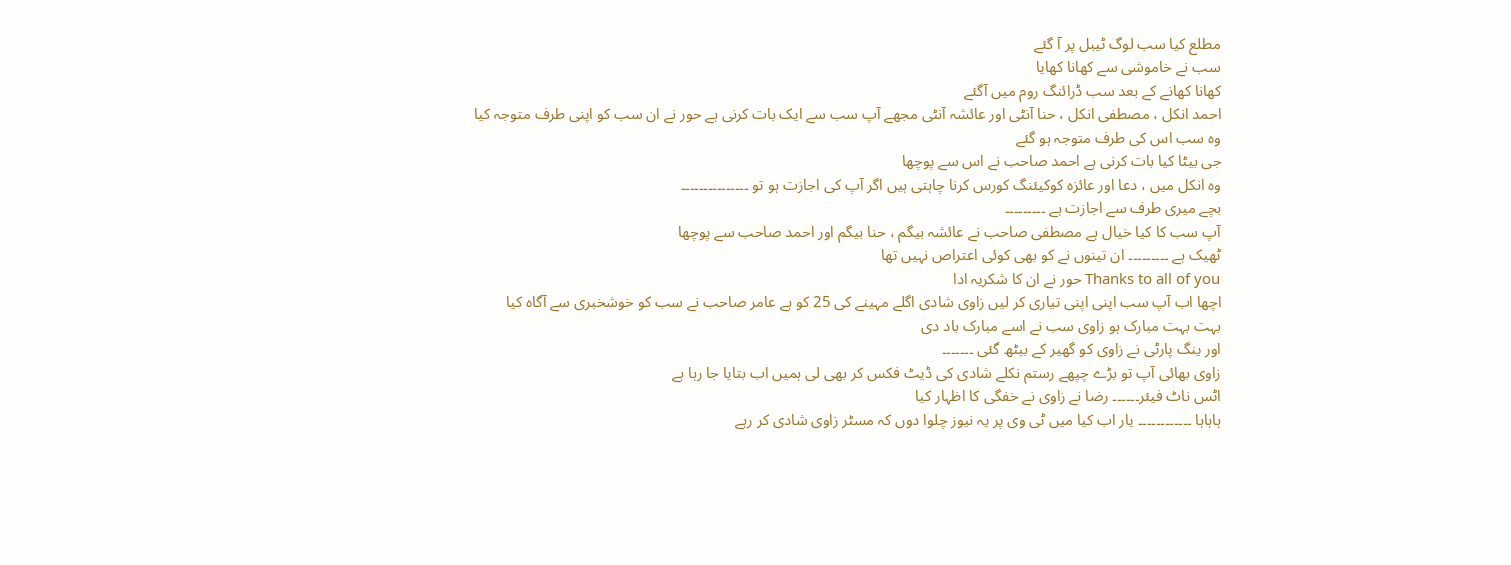مطلع کیا سب لوگ ٹیبل پر آ گئے
سب نے خاموشی سے کھانا کھایا
کھانا کھانے کے بعد سب ڈرائنگ روم میں آگئے
احمد انکل ، مصطفی انکل ، حنا آنٹی اور عائشہ آنٹی مجھے آپ سب سے ایک بات کرنی ہے حور نے ان سب کو اپنی طرف متوجہ کیا
وہ سب اس کی طرف متوجہ ہو گئے
جی بیٹا کیا بات کرنی ہے احمد صاحب نے اس سے پوچھا
وہ انکل میں ، دعا اور عائزہ کوکیئنگ کورس کرنا چاہتی ہیں اگر آپ کی اجازت ہو تو ۔۔۔۔۔۔۔۔۔۔۔۔۔۔۔
بچے میری طرف سے اجازت ہے ۔۔۔۔۔۔۔۔۔
آپ سب کا کیا خیال ہے مصطفی صاحب نے عائشہ بیگم ، حنا بیگم اور احمد صاحب سے پوچھا
ٹھیک ہے ۔۔۔۔۔۔۔۔۔ ان تینوں نے کو بھی کوئی اعتراص نہیں تھا
Thanks to all of you حور نے ان کا شکریہ ادا
اچھا اب آپ سب اپنی اپنی تیاری کر لیں زاوی شادی اگلے مہینے کی 25 کو ہے عامر صاحب نے سب کو خوشخبری سے آگاہ کیا
بہت بہت مبارک ہو زاوی سب نے اسے مبارک باد دی
اور ینگ پارٹی نے زاوی کو گھیر کے بیٹھ گئی ۔۔۔۔۔۔۔
زاوی بھائی آپ تو بڑے چپھے رستم نکلے شادی کی ڈیٹ فکس کر بھی لی ہمیں اب بتایا جا رہا ہے
اٹس ناٹ فیئر۔۔۔۔۔۔ رضا نے زاوی نے خفگی کا اظہار کیا
ہاہاہا ۔۔۔۔۔۔۔۔۔۔۔۔ یار اب کیا میں ٹی وی پر یہ نیوز چلوا دوں کہ مسٹر زاوی شادی کر رہے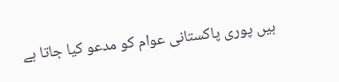ہیں پوری پاکستانی عوام کو مدعو کیا جاتا ہے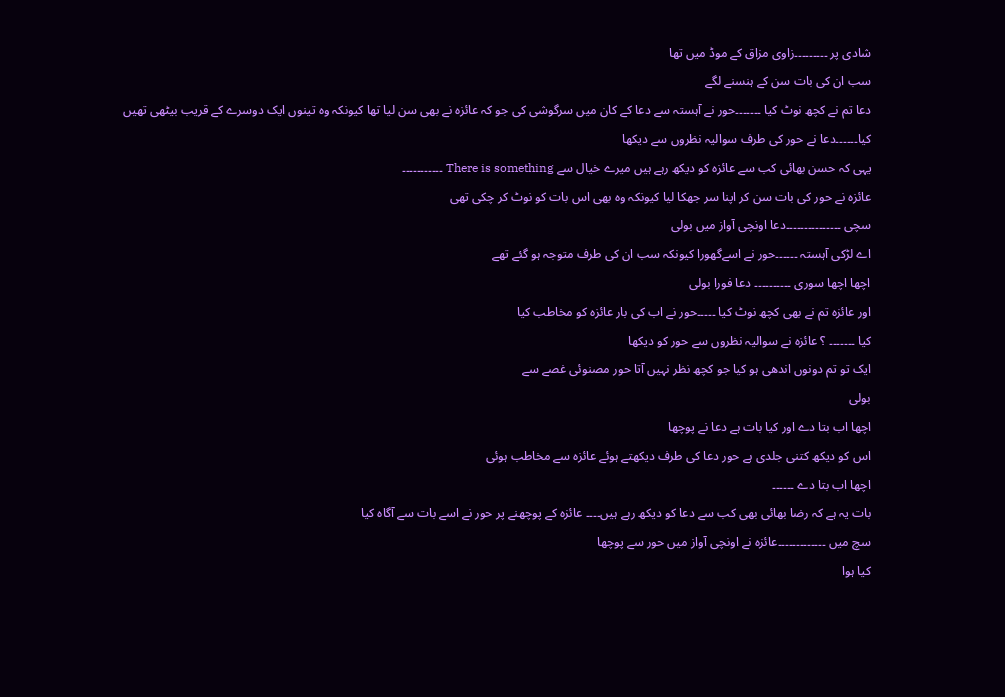شادی پر ۔۔۔۔۔۔۔۔۔زاوی مزاق کے موڈ میں تھا
سب ان کی بات سن کے ہنسنے لگے
دعا تم نے کچھ نوٹ کیا ۔۔۔۔۔۔۔حور نے آہستہ سے دعا کے کان میں سرگوشی کی جو کہ عائزہ نے بھی سن لیا تھا کیونکہ وہ تینوں ایک دوسرے کے قریب بیٹھی تھیں
کیا۔۔۔۔۔۔دعا نے حور کی طرف سوالیہ نظروں سے دیکھا
یہی کہ حسن بھائی کب سے عائزہ کو دیکھ رہے ہیں میرے خیال سے There is something ۔۔۔۔۔۔۔۔۔۔۔
عائزہ نے حور کی بات سن کر اپنا سر جھکا لیا کیونکہ وہ بھی اس بات کو نوٹ کر چکی تھی
سچی ۔۔۔۔۔۔۔۔۔۔۔۔۔۔۔دعا اونچی آواز میں بولی
اے لڑکی آہستہ ۔۔۔۔۔۔حور نے اسےگھورا کیونکہ سب ان کی طرف متوجہ ہو گئے تھے
اچھا اچھا سوری ۔۔۔۔۔۔۔۔۔۔ دعا فورا بولی
اور عائزہ تم نے بھی کچھ نوٹ کیا ۔۔۔۔۔حور نے اب کی بار عائزہ کو مخاطب کیا
کیا ۔۔۔۔۔۔۔ ؟ عائزہ نے سوالیہ نظروں سے حور کو دیکھا
ایک تو تم دونوں اندھی ہو کیا جو کچھ نظر نہیں آتا حور مصنوئی غصے سے
بولی
اچھا اب بتا دے اور کیا بات ہے دعا نے پوچھا
اس کو دیکھ کتنی جلدی ہے حور دعا کی طرف دیکھتے ہوئے عائزہ سے مخاطب ہوئی
اچھا اب بتا دے ۔۔۔۔۔۔
بات یہ ہے کہ رضا بھائی بھی کب سے دعا کو دیکھ رہے ہیں۔۔۔۔ عائزہ کے پوچھنے پر حور نے اسے بات سے آگاہ کیا
سچ میں ۔۔۔۔۔۔۔۔۔۔۔۔۔عائزہ نے اونچی آواز میں حور سے پوچھا
کیا ہوا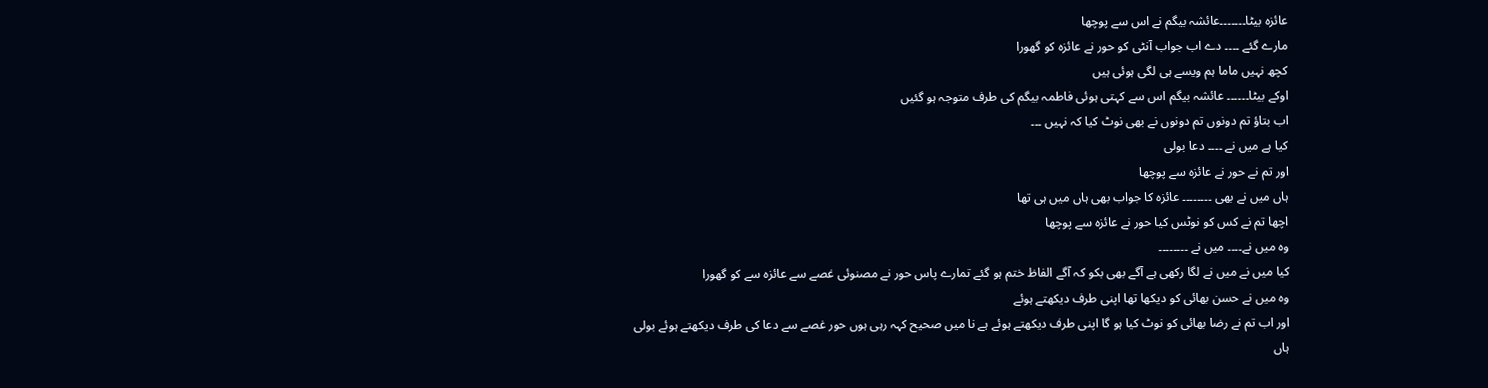عائزہ بیٹا۔۔۔۔۔۔۔عائشہ بیگم نے اس سے پوچھا
مارے گئے ۔۔۔۔ دے اب جواب آنٹی کو حور نے عائزہ کو گھورا
کچھ نہیں ماما ہم ویسے ہی لگی ہوئی ہیں
اوکے بیٹا۔۔۔۔۔۔ عائشہ بیگم اس سے کہتی ہوئی فاطمہ بیگم کی طرف متوجہ ہو گئیں
اب بتاؤ تم دونوں تم دونوں نے بھی نوٹ کیا کہ نہیں ۔۔۔
کیا ہے میں نے ۔۔۔۔ دعا بولی
اور تم نے حور نے عائزہ سے پوچھا
ہاں میں نے بھی ۔۔۔۔۔۔۔۔ عائزہ کا جواب بھی ہاں میں ہی تھا
اچھا تم نے کس کو نوٹس کیا حور نے عائزہ سے پوچھا
وہ میں نے۔۔۔۔ میں نے ۔۔۔۔۔۔۔۔
کیا میں نے میں نے لگا رکھی ہے آگے بھی بکو کہ آگے الفاظ ختم ہو گئے تمارے پاس حور نے مصنوئی غصے سے عائزہ سے کو گھورا
وہ میں نے حسن بھائی کو دیکھا تھا اپنی طرف دیکھتے ہوئے
اور اب تم نے رضا بھائی کو نوٹ کیا ہو گا اپنی طرف دیکھتے ہوئے ہے نا میں صحیح کہہ رہی ہوں حور غصے سے دعا کی طرف دیکھتے ہوئے بولی
ہاں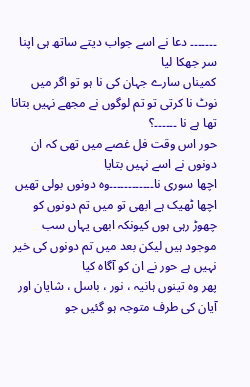۔۔۔۔۔۔۔ دعا نے اسے جواب دیتے ساتھ ہی اپنا سر جھکا لیا
کمیناں سارے جہان کی نا ہو تو اگر میں نوٹ نا کرتی تو تم لوگوں نے مجھے نہیں بتانا تھا ہے نا ۔۔۔۔۔۔؟
حور اس وقت فل غصے میں تھی کہ ان دونوں نے اسے نہیں بتایا
اچھا سوری نا۔۔۔۔۔۔۔۔۔۔۔۔وہ دونوں بولی تھیں
اچھا ٹھیک ہے ابھی تو میں تم دونوں کو چھوڑ رہی ہوں کیونکہ ابھی یہاں سب موجود ہیں لیکن بعد میں تم دونوں کی خیر نہیں ہے حور نے ان کو آگاہ کیا
پھر وہ تینوں ہانیہ ، نور ، باسل ، شایان اور آیان کی طرف متوجہ ہو گئیں جو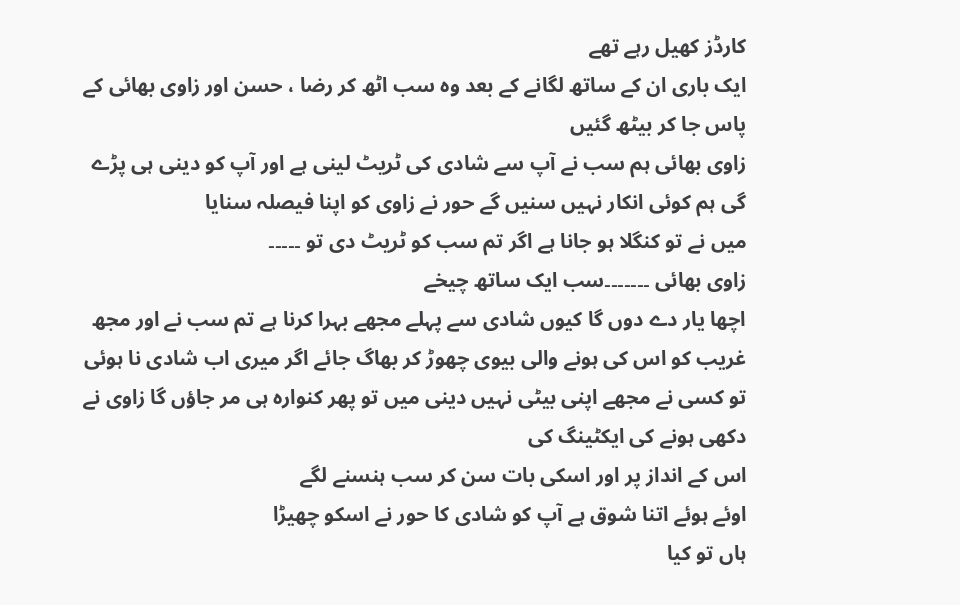کارڈز کھیل رہے تھے
ایک باری ان کے ساتھ لگانے کے بعد وہ سب اٹھ کر رضا ، حسن اور زاوی بھائی کے پاس جا کر بیٹھ گئیں
زاوی بھائی ہم سب نے آپ سے شادی کی ٹریٹ لینی ہے اور آپ کو دینی ہی پڑے گی ہم کوئی انکار نہیں سنیں گے حور نے زاوی کو اپنا فیصلہ سنایا
میں نے تو کنگلا ہو جانا ہے اگر تم سب کو ٹریٹ دی تو ۔۔۔۔۔
زاوی بھائی ۔۔۔۔۔۔۔سب ایک ساتھ چیخے
اچھا یار دے دوں گا کیوں شادی سے پہلے مجھے بہرا کرنا ہے تم سب نے اور مجھ غریب کو اس کی ہونے والی بیوی چھوڑ کر بھاگ جائے اگر میری اب شادی نا ہوئی تو کسی نے مجھے اپنی بیٹی نہیں دینی میں تو پھر کنوارہ ہی مر جاؤں گا زاوی نے دکھی ہونے کی ایکٹینگ کی
اس کے انداز پر اور اسکی بات سن کر سب ہنسنے لگے
اوئے ہوئے اتنا شوق ہے آپ کو شادی کا حور نے اسکو چھیڑا
ہاں تو کیا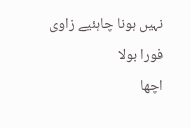نہیں ہونا چاہئیے زاوی فورا بولا
اچھا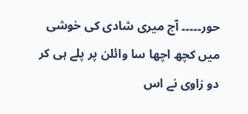حور۔۔۔۔۔ آج میری شادی کی خوشی میں کچھ اچھا سا وائلن پر پلے ہی کر دو زاوی نے اس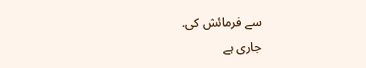سے فرمائش کی.
جاری ہے